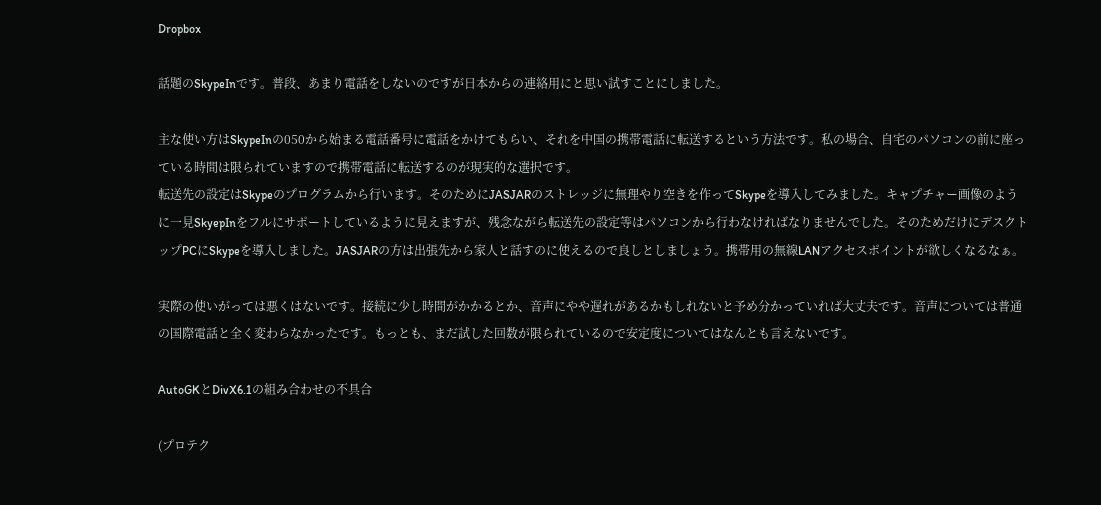Dropbox

話題のSkypeInです。普段、あまり電話をしないのですが日本からの連絡用にと思い試すことにしました。

主な使い方はSkypeInの050から始まる電話番号に電話をかけてもらい、それを中国の携帯電話に転送するという方法です。私の場合、自宅のパソコンの前に座っている時間は限られていますので携帯電話に転送するのが現実的な選択です。
転送先の設定はSkypeのプログラムから行います。そのためにJASJARのストレッジに無理やり空きを作ってSkypeを導入してみました。キャプチャー画像のように一見SkyepInをフルにサポートしているように見えますが、残念ながら転送先の設定等はパソコンから行わなければなりませんでした。そのためだけにデスクトップPCにSkypeを導入しました。JASJARの方は出張先から家人と話すのに使えるので良しとしましょう。携帯用の無線LANアクセスポイントが欲しくなるなぁ。

実際の使いがっては悪くはないです。接続に少し時間がかかるとか、音声にやや遅れがあるかもしれないと予め分かっていれば大丈夫です。音声については普通の国際電話と全く変わらなかったです。もっとも、まだ試した回数が限られているので安定度についてはなんとも言えないです。

AutoGKとDivX6.1の組み合わせの不具合

(プロテク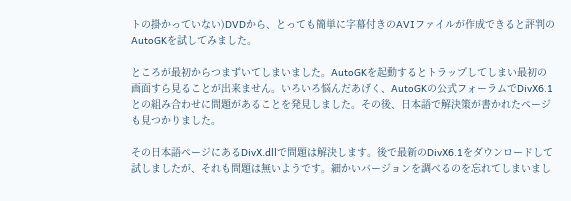トの掛かっていない)DVDから、とっても簡単に字幕付きのAVIファイルが作成できると評判のAutoGKを試してみました。

ところが最初からつまずいてしまいました。AutoGKを起動するとトラップしてしまい最初の画面すら見ることが出来ません。いろいろ悩んだあげく、AutoGKの公式フォーラムでDivX6.1との組み合わせに問題があることを発見しました。その後、日本語で解決策が書かれたページも見つかりました。

その日本語ページにあるDivX.dllで問題は解決します。後で最新のDivX6.1をダウンロードして試しましたが、それも問題は無いようです。細かいバージョンを調べるのを忘れてしまいまし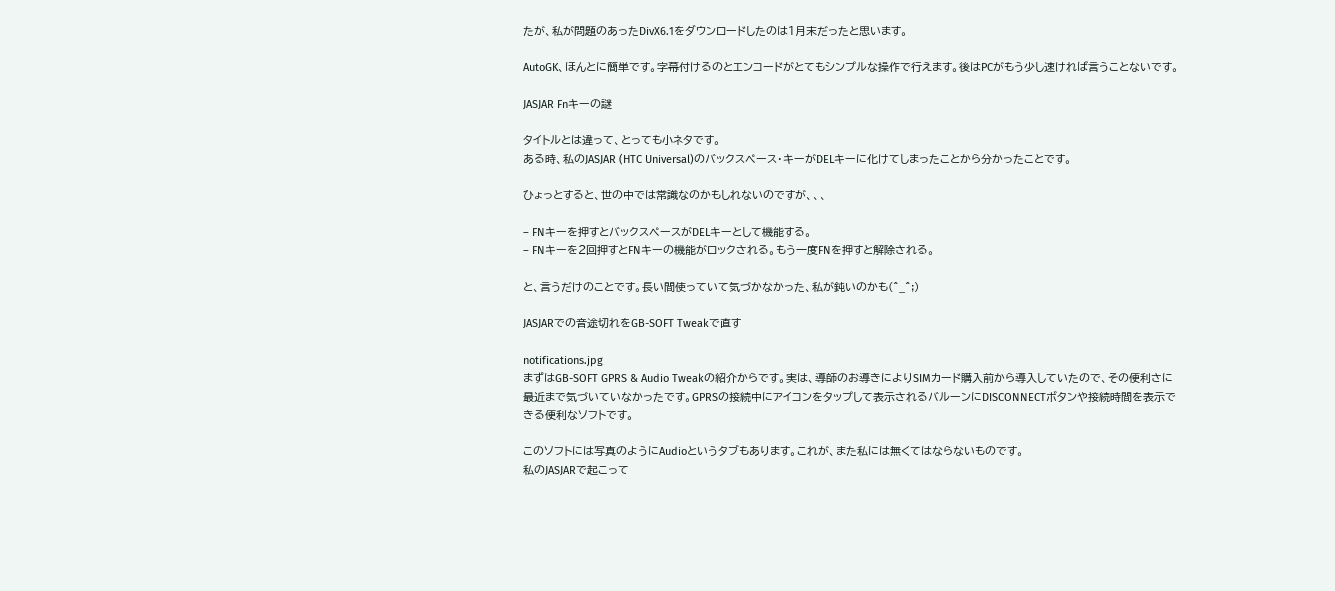たが、私が問題のあったDivX6.1をダウンロードしたのは1月末だったと思います。

AutoGK、ほんとに簡単です。字幕付けるのとエンコードがとてもシンプルな操作で行えます。後はPCがもう少し速ければ言うことないです。

JASJAR Fnキーの謎

タイトルとは違って、とっても小ネタです。
ある時、私のJASJAR (HTC Universal)のバックスペース・キーがDELキーに化けてしまったことから分かったことです。

ひょっとすると、世の中では常識なのかもしれないのですが、、、

– FNキーを押すとバックスペースがDELキーとして機能する。
– FNキーを2回押すとFNキーの機能がロックされる。もう一度FNを押すと解除される。

と、言うだけのことです。長い間使っていて気づかなかった、私が鈍いのかも(^_^;)

JASJARでの音途切れをGB-SOFT Tweakで直す

notifications.jpg
まずはGB-SOFT GPRS & Audio Tweakの紹介からです。実は、導師のお導きによりSIMカード購入前から導入していたので、その便利さに最近まで気づいていなかったです。GPRSの接続中にアイコンをタップして表示されるバルーンにDISCONNECTボタンや接続時間を表示できる便利なソフトです。

このソフトには写真のようにAudioというタブもあります。これが、また私には無くてはならないものです。
私のJASJARで起こって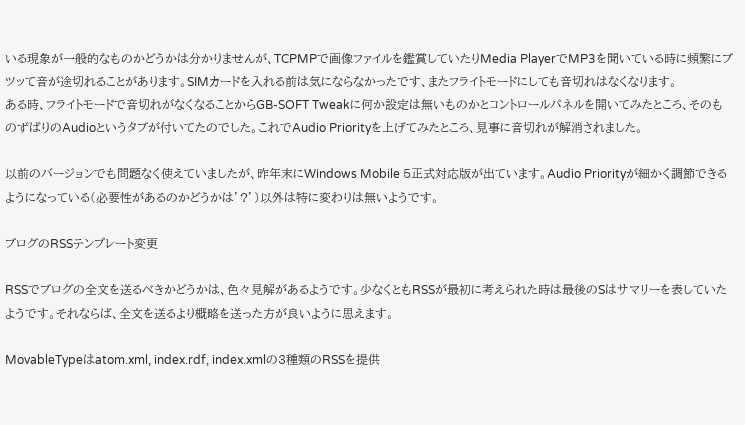いる現象が一般的なものかどうかは分かりませんが、TCPMPで画像ファイルを鑑賞していたりMedia PlayerでMP3を聞いている時に頻繁にブツッて音が途切れることがあります。SIMカードを入れる前は気にならなかったです、またフライトモードにしても音切れはなくなります。
ある時、フライトモードで音切れがなくなることからGB-SOFT Tweakに何か設定は無いものかとコントロールパネルを開いてみたところ、そのものずばりのAudioというタブが付いてたのでした。これでAudio Priorityを上げてみたところ、見事に音切れが解消されました。

以前のバージョンでも問題なく使えていましたが、昨年末にWindows Mobile 5正式対応版が出ています。Audio Priorityが細かく調節できるようになっている(必要性があるのかどうかは’?’)以外は特に変わりは無いようです。

ブログのRSSテンプレート変更

RSSでブログの全文を送るべきかどうかは、色々見解があるようです。少なくともRSSが最初に考えられた時は最後のSはサマリーを表していたようです。それならば、全文を送るより概略を送った方が良いように思えます。

MovableTypeはatom.xml, index.rdf, index.xmlの3種類のRSSを提供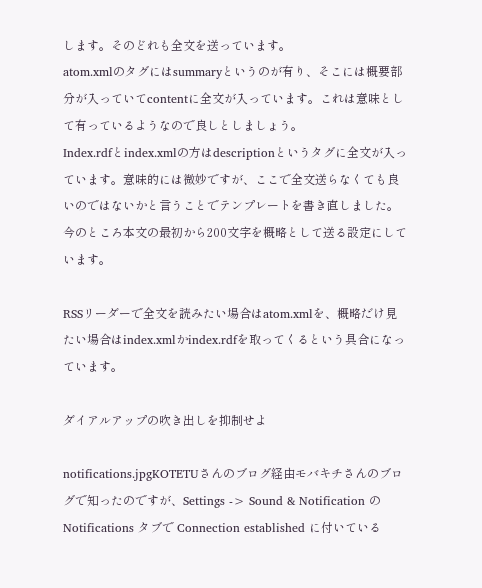します。そのどれも全文を送っています。
atom.xmlのタグにはsummaryというのが有り、そこには概要部分が入っていてcontentに全文が入っています。これは意味として有っているようなので良しとしましょう。
Index.rdfとindex.xmlの方はdescriptionというタグに全文が入っています。意味的には微妙ですが、ここで全文送らなくても良いのではないかと言うことでテンプレートを書き直しました。今のところ本文の最初から200文字を概略として送る設定にしています。

RSSリーダーで全文を読みたい場合はatom.xmlを、概略だけ見たい場合はindex.xmlかindex.rdfを取ってくるという具合になっています。

ダイアルアップの吹き出しを抑制せよ

notifications.jpgKOTETUさんのブログ経由モバキチさんのブログで知ったのですが、Settings -> Sound & Notification の Notifications タブで Connection established に付いている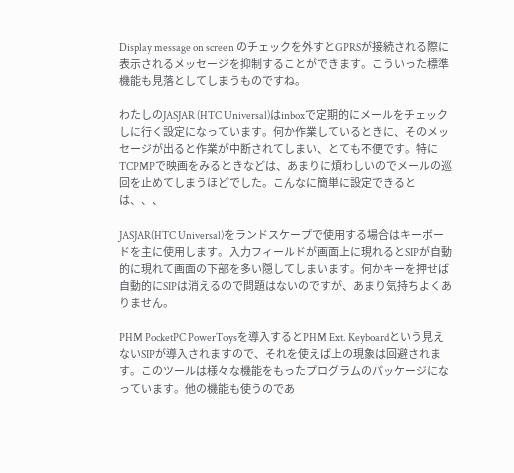Display message on screen のチェックを外すとGPRSが接続される際に表示されるメッセージを抑制することができます。こういった標準機能も見落としてしまうものですね。

わたしのJASJAR (HTC Universal)はinboxで定期的にメールをチェックしに行く設定になっています。何か作業しているときに、そのメッセージが出ると作業が中断されてしまい、とても不便です。特にTCPMPで映画をみるときなどは、あまりに煩わしいのでメールの巡回を止めてしまうほどでした。こんなに簡単に設定できるとは、、、

JASJAR(HTC Universal)をランドスケープで使用する場合はキーボードを主に使用します。入力フィールドが画面上に現れるとSIPが自動的に現れて画面の下部を多い隠してしまいます。何かキーを押せば自動的にSIPは消えるので問題はないのですが、あまり気持ちよくありません。

PHM PocketPC PowerToysを導入するとPHM Ext. Keyboardという見えないSIPが導入されますので、それを使えば上の現象は回避されます。このツールは様々な機能をもったプログラムのパッケージになっています。他の機能も使うのであ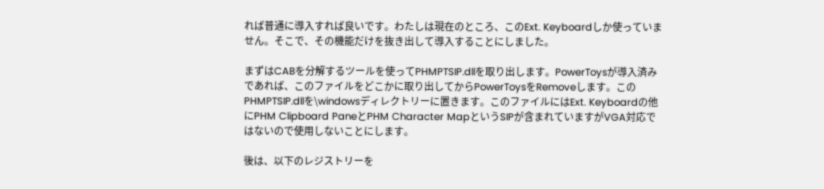れば普通に導入すれば良いです。わたしは現在のところ、このExt. Keyboardしか使っていません。そこで、その機能だけを抜き出して導入することにしました。

まずはCABを分解するツールを使ってPHMPTSIP.dllを取り出します。PowerToysが導入済みであれば、このファイルをどこかに取り出してからPowerToysをRemoveします。このPHMPTSIP.dllを\windowsディレクトリーに置きます。このファイルにはExt. Keyboardの他にPHM Clipboard PaneとPHM Character MapというSIPが含まれていますがVGA対応ではないので使用しないことにします。

後は、以下のレジストリーを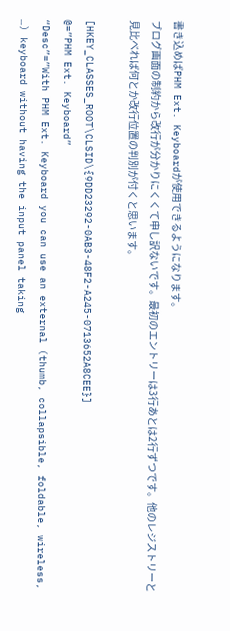書き込めばPHM Ext. Keyboardが使用できるようになります。
ブログ画面の制約から改行が分かりにくくて申し訳ないです。最初のエントリーは3行あとは2行ずつです。他のレジストリーと見比べれば何とか改行位置の判別が付くと思います。

[HKEY_CLASSES_ROOT\CLSID\{9DD23292-0AB3-48F2-A245-0713652A8CEE}]
@=”PHM Ext. Keyboard”
“Desc”=”With PHM Ext. Keyboard you can use an external (thumb, collapsible, foldable, wireless, …) keyboard without having the input panel taking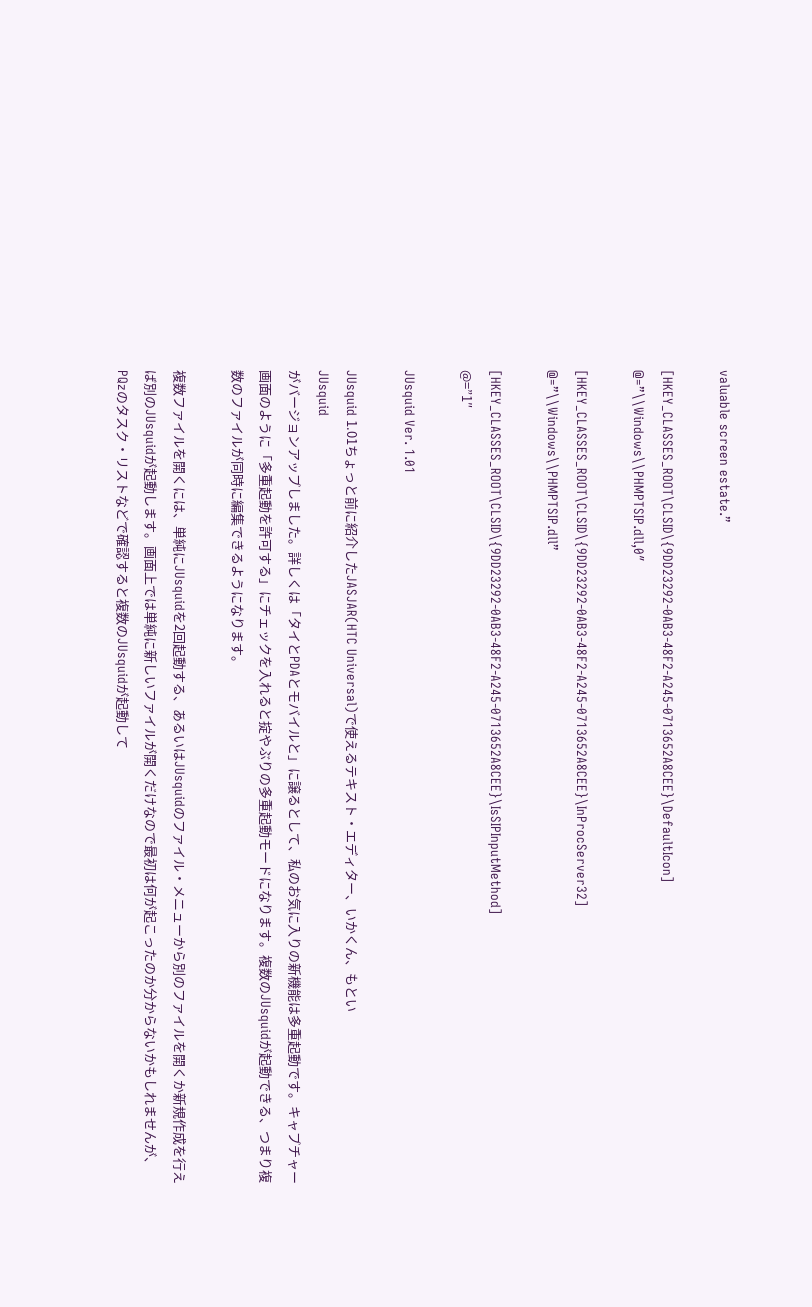valuable screen estate.”

[HKEY_CLASSES_ROOT\CLSID\{9DD23292-0AB3-48F2-A245-0713652A8CEE}\DefaultIcon]
@=”\\Windows\\PHMPTSIP.dll,0″

[HKEY_CLASSES_ROOT\CLSID\{9DD23292-0AB3-48F2-A245-0713652A8CEE}\InProcServer32]
@=”\\Windows\\PHMPTSIP.dll”

[HKEY_CLASSES_ROOT\CLSID\{9DD23292-0AB3-48F2-A245-0713652A8CEE}\IsSIPInputMethod]
@=”1″

JUsquid Ver. 1.01

JUsquid 1.01ちょっと前に紹介したJASJAR(HTC Universal)で使えるテキスト・エディター、いかくん、もとい
JUsquid
がバージョンアップしました。詳しくは「タイとPDAとモバイルと」に譲るとして、私のお気に入りの新機能は多重起動です。キャプチャー画面のように「多重起動を許可する」にチェックを入れると掟やぶりの多重起動モードになります。複数のJUsquidが起動できる、つまり複数のファイルが同時に編集できるようになります。

複数ファイルを開くには、単純にJUsquidを2回起動する、あるいはJUsquidのファイル・メニューから別のファイルを開くか新規作成を行えば別のJUsquidが起動します。画面上では単純に新しいファイルが開くだけなので最初は何が起こったのか分からないかもしれませんが、PQzのタスク・リストなどで確認すると複数のJUsquidが起動して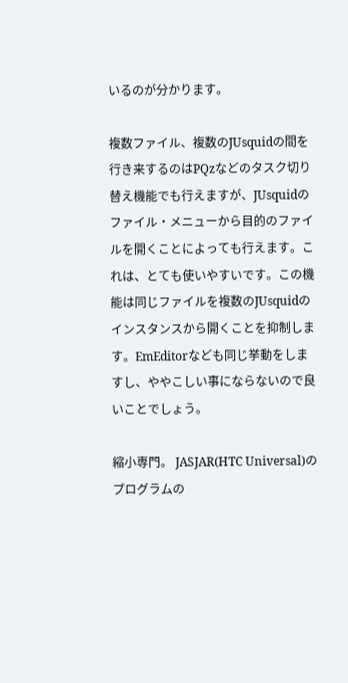いるのが分かります。

複数ファイル、複数のJUsquidの間を行き来するのはPQzなどのタスク切り替え機能でも行えますが、JUsquidのファイル・メニューから目的のファイルを開くことによっても行えます。これは、とても使いやすいです。この機能は同じファイルを複数のJUsquidのインスタンスから開くことを抑制します。EmEditorなども同じ挙動をしますし、ややこしい事にならないので良いことでしょう。

縮小専門。 JASJAR(HTC Universal)のプログラムの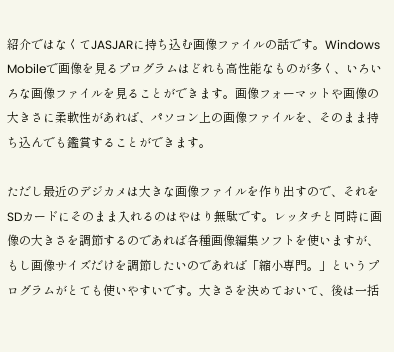紹介ではなくてJASJARに持ち込む画像ファイルの話です。Windows Mobileで画像を見るプログラムはどれも高性能なものが多く、いろいろな画像ファイルを見ることができます。画像フォーマットや画像の大きさに柔軟性があれば、パソコン上の画像ファイルを、そのまま持ち込んでも鑑賞することができます。

ただし最近のデジカメは大きな画像ファイルを作り出すので、それをSDカードにそのまま入れるのはやはり無駄です。レッタチと同時に画像の大きさを調節するのであれば各種画像編集ソフトを使いますが、もし画像サイズだけを調節したいのであれば「縮小専門。」というプログラムがとても使いやすいです。大きさを決めておいて、後は一括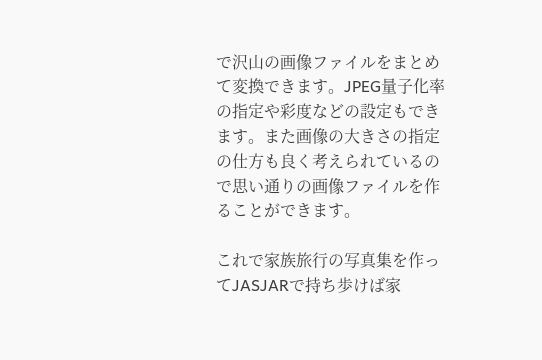で沢山の画像ファイルをまとめて変換できます。JPEG量子化率の指定や彩度などの設定もできます。また画像の大きさの指定の仕方も良く考えられているので思い通りの画像ファイルを作ることができます。

これで家族旅行の写真集を作ってJASJARで持ち歩けば家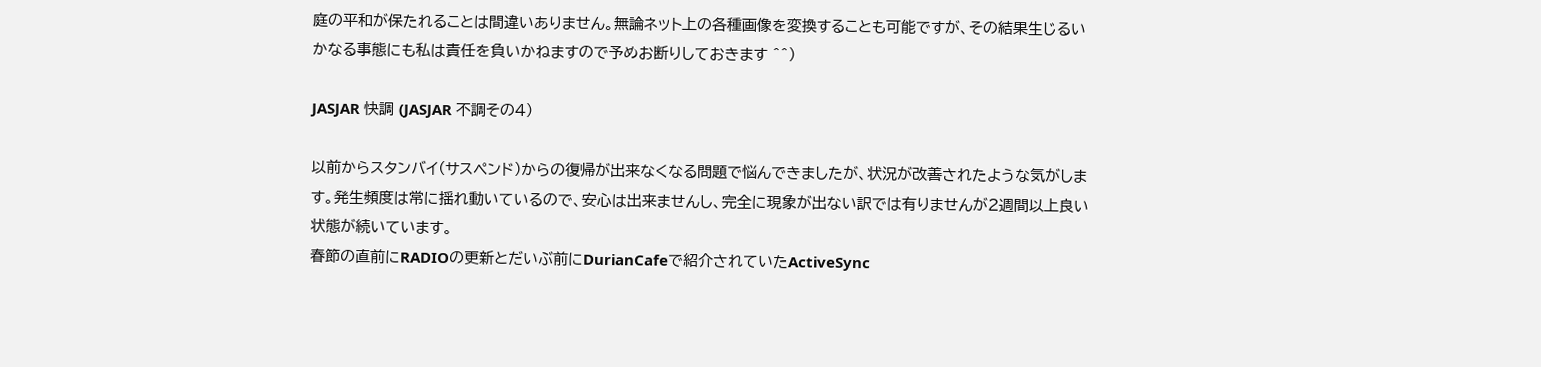庭の平和が保たれることは間違いありません。無論ネット上の各種画像を変換することも可能ですが、その結果生じるいかなる事態にも私は責任を負いかねますので予めお断りしておきます ^^)

JASJAR 快調 (JASJAR 不調その4)

以前からスタンバイ(サスペンド)からの復帰が出来なくなる問題で悩んできましたが、状況が改善されたような気がします。発生頻度は常に揺れ動いているので、安心は出来ませんし、完全に現象が出ない訳では有りませんが2週間以上良い状態が続いています。
春節の直前にRADIOの更新とだいぶ前にDurianCafeで紹介されていたActiveSync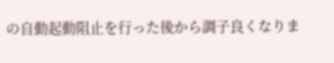の自動起動阻止を行った後から調子良くなりま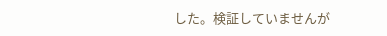した。検証していませんが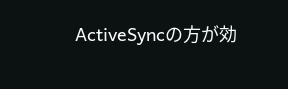ActiveSyncの方が効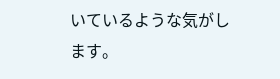いているような気がします。